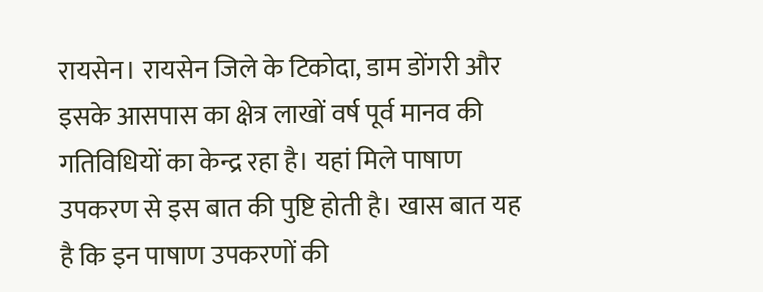रायसेन। रायसेन जिले के टिकोदा, डाम डोंगरी और इसके आसपास का क्षेत्र लाखों वर्ष पूर्व मानव की गतिविधियों का केन्द्र रहा है। यहां मिले पाषाण उपकरण से इस बात की पुष्टि होती है। खास बात यह है कि इन पाषाण उपकरणों की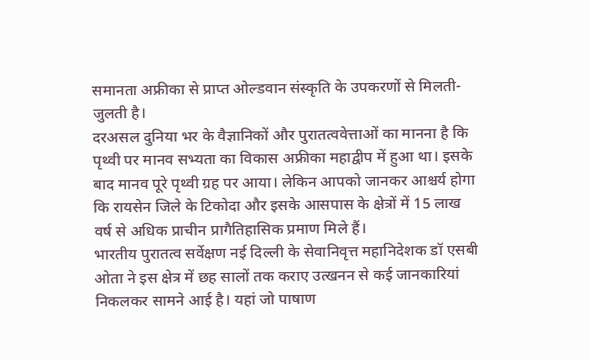समानता अफ्रीका से प्राप्त ओल्डवान संस्कृति के उपकरणों से मिलती-जुलती है।
दरअसल दुनिया भर के वैज्ञानिकों और पुरातत्ववेत्ताओं का मानना है कि पृथ्वी पर मानव सभ्यता का विकास अफ्रीका महाद्वीप में हुआ था। इसके बाद मानव पूरे पृथ्वी ग्रह पर आया। लेकिन आपको जानकर आश्चर्य होगा कि रायसेन जिले के टिकोदा और इसके आसपास के क्षेत्रों में 15 लाख वर्ष से अधिक प्राचीन प्रागैतिहासिक प्रमाण मिले हैं।
भारतीय पुरातत्व सर्वेक्षण नई दिल्ली के सेवानिवृत्त महानिदेशक डॉ एसबी ओता ने इस क्षेत्र में छह सालों तक कराए उत्खनन से कई जानकारियां निकलकर सामने आई है। यहां जो पाषाण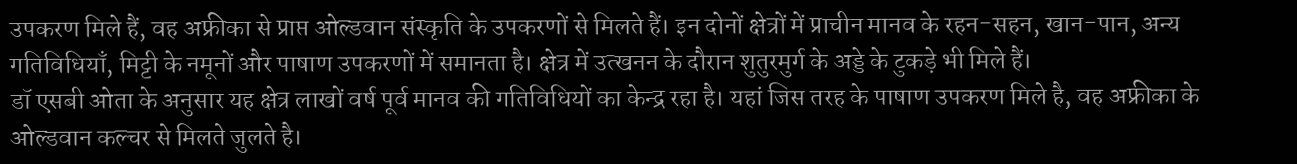उपकरण मिले हैं, वह अफ्रीका से प्राप्त ओल्डवान संस्कृति के उपकरणों से मिलते हैं। इन दोनों क्षेत्रों में प्राचीन मानव के रहन-सहन, खान-पान, अन्य गतिविधियाँ, मिट्टी के नमूनों और पाषाण उपकरणों में समानता है। क्षेत्र में उत्खनन के दौरान शुतुरमुर्ग के अड्डे के टुकड़े भी मिले हैं।
डॉ एसबी ओता के अनुसार यह क्षेत्र लाखों वर्ष पूर्व मानव की गतिविधियों का केन्द्र रहा है। यहां जिस तरह के पाषाण उपकरण मिले है, वह अफ्रीका के ओल्डवान कल्चर से मिलते जुलते है।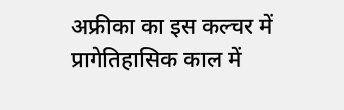अफ्रीका का इस कल्चर में प्रागेतिहासिक काल में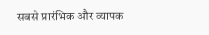सबसे प्रारंभिक और व्यापक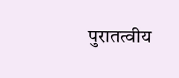पुरातत्वीय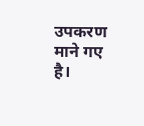उपकरण माने गए है।